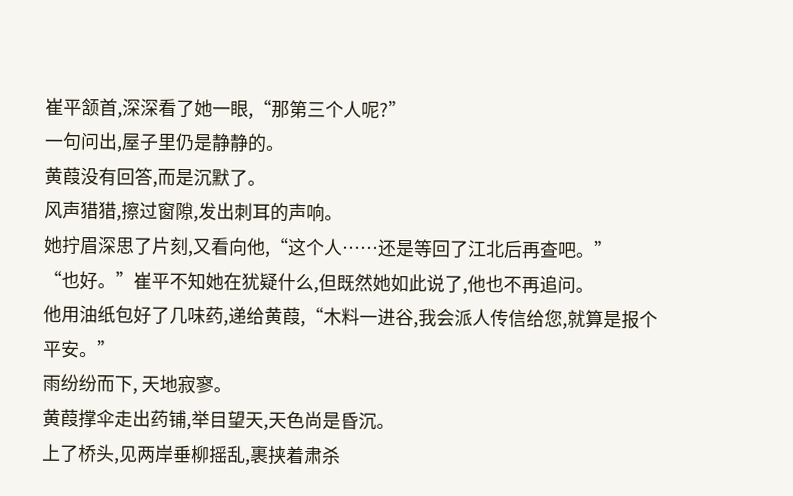崔平颔首,深深看了她一眼,“那第三个人呢?”
一句问出,屋子里仍是静静的。
黄葭没有回答,而是沉默了。
风声猎猎,擦过窗隙,发出刺耳的声响。
她拧眉深思了片刻,又看向他,“这个人……还是等回了江北后再查吧。”
“也好。”崔平不知她在犹疑什么,但既然她如此说了,他也不再追问。
他用油纸包好了几味药,递给黄葭,“木料一进谷,我会派人传信给您,就算是报个平安。”
雨纷纷而下, 天地寂寥。
黄葭撑伞走出药铺,举目望天,天色尚是昏沉。
上了桥头,见两岸垂柳摇乱,裹挟着肃杀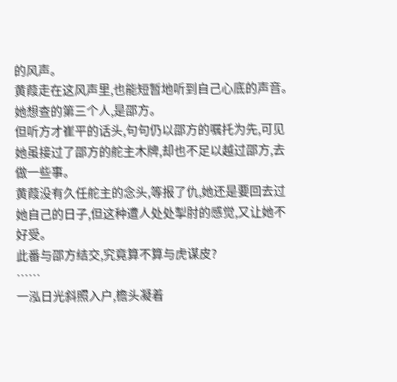的风声。
黄葭走在这风声里,也能短暂地听到自己心底的声音。
她想查的第三个人,是邵方。
但听方才崔平的话头,句句仍以邵方的嘱托为先,可见她虽接过了邵方的舵主木牌,却也不足以越过邵方,去做一些事。
黄葭没有久任舵主的念头,等报了仇,她还是要回去过她自己的日子,但这种遭人处处掣肘的感觉,又让她不好受。
此番与邵方结交,究竟算不算与虎谋皮?
……
一泓日光斜照入户,檐头凝着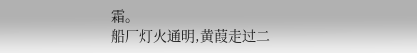霜。
船厂灯火通明,黄葭走过二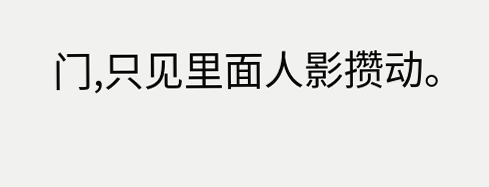门,只见里面人影攒动。